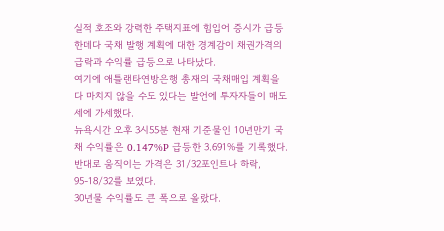실적 호조와 강력한 주택지표에 힘입어 증시가 급등한데다 국채 발행 계획에 대한 경계감이 채권가격의 급락과 수익률 급등으로 나타났다.
여기에 애틀랜타연방은행 총재의 국채매입 계획을 다 마치지 않을 수도 있다는 발언에 투자자들이 매도세에 가세했다.
뉴욕시간 오후 3시55분 현재 기준물인 10년만기 국채 수익률은 0.147%P 급등한 3.691%를 기록했다. 반대로 움직이는 가격은 31/32포인트나 하락, 95-18/32를 보였다.
30년물 수익률도 큰 폭으로 올랐다.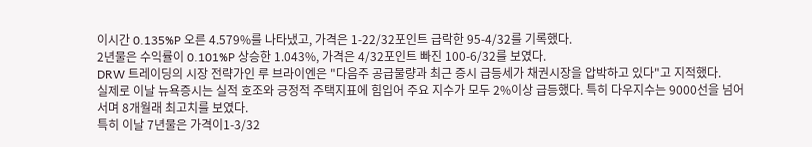이시간 0.135%P 오른 4.579%를 나타냈고, 가격은 1-22/32포인트 급락한 95-4/32를 기록했다.
2년물은 수익률이 0.101%P 상승한 1.043%, 가격은 4/32포인트 빠진 100-6/32를 보였다.
DRW 트레이딩의 시장 전략가인 루 브라이엔은 "다음주 공급물량과 최근 증시 급등세가 채권시장을 압박하고 있다"고 지적했다.
실제로 이날 뉴욕증시는 실적 호조와 긍정적 주택지표에 힘입어 주요 지수가 모두 2%이상 급등했다. 특히 다우지수는 9000선을 넘어서며 8개월래 최고치를 보였다.
특히 이날 7년물은 가격이1-3/32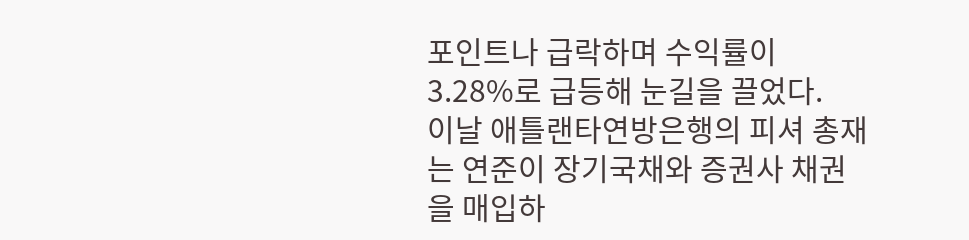포인트나 급락하며 수익률이 3.28%로 급등해 눈길을 끌었다.
이날 애틀랜타연방은행의 피셔 총재는 연준이 장기국채와 증권사 채권을 매입하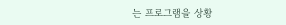는 프로그램을 상황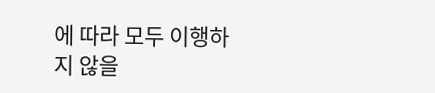에 따라 모두 이행하지 않을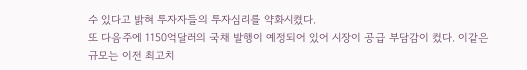수 있다고 밝혀 투자자들의 투자심리를 약화시켰다.
또 다음주에 1150억달러의 국채 발행이 예정되어 있어 시장이 공급 부담감이 컸다. 이같은 규모는 이전 최고치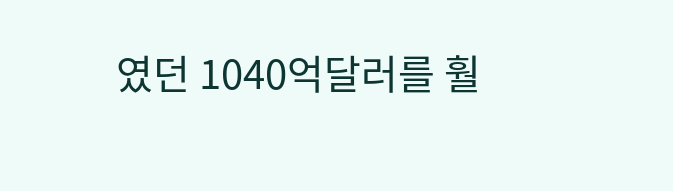였던 1040억달러를 훨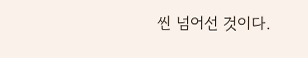씬 넘어선 것이다.